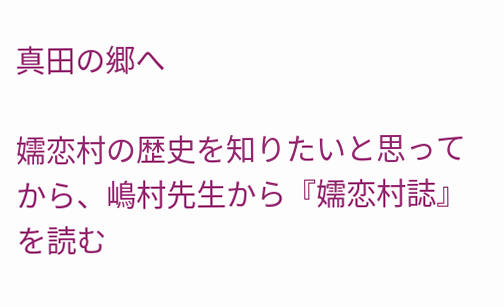真田の郷へ

嬬恋村の歴史を知りたいと思ってから、嶋村先生から『嬬恋村誌』を読む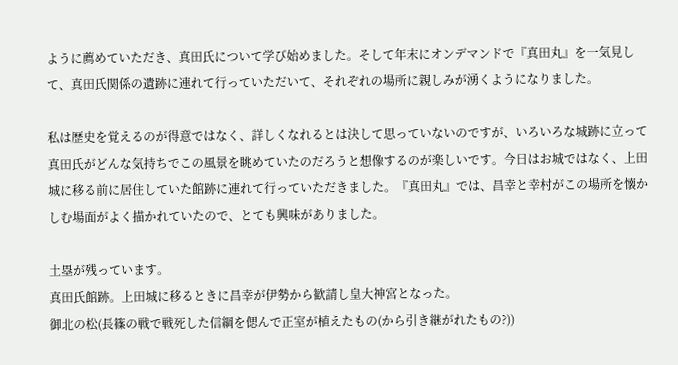ように薦めていただき、真田氏について学び始めました。そして年末にオンデマンドで『真田丸』を一気見して、真田氏関係の遺跡に連れて行っていただいて、それぞれの場所に親しみが湧くようになりました。

私は歴史を覚えるのが得意ではなく、詳しくなれるとは決して思っていないのですが、いろいろな城跡に立って真田氏がどんな気持ちでこの風景を眺めていたのだろうと想像するのが楽しいです。今日はお城ではなく、上田城に移る前に居住していた館跡に連れて行っていただきました。『真田丸』では、昌幸と幸村がこの場所を懐かしむ場面がよく描かれていたので、とても興味がありました。

土塁が残っています。
真田氏館跡。上田城に移るときに昌幸が伊勢から歓請し皇大神宮となった。
御北の松(長篠の戦で戦死した信綱を偲んで正室が植えたもの(から引き継がれたもの?))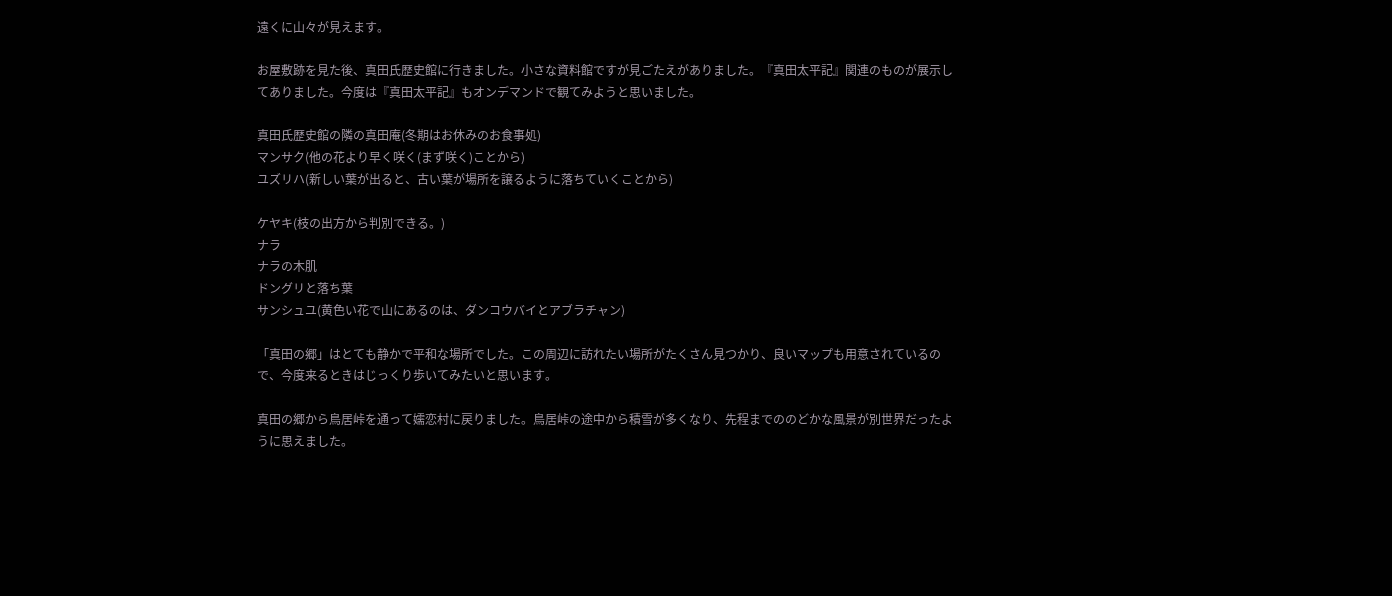遠くに山々が見えます。

お屋敷跡を見た後、真田氏歴史館に行きました。小さな資料館ですが見ごたえがありました。『真田太平記』関連のものが展示してありました。今度は『真田太平記』もオンデマンドで観てみようと思いました。

真田氏歴史館の隣の真田庵(冬期はお休みのお食事処)
マンサク(他の花より早く咲く(まず咲く)ことから)
ユズリハ(新しい葉が出ると、古い葉が場所を譲るように落ちていくことから)

ケヤキ(枝の出方から判別できる。)
ナラ
ナラの木肌
ドングリと落ち葉
サンシュユ(黄色い花で山にあるのは、ダンコウバイとアブラチャン)

「真田の郷」はとても静かで平和な場所でした。この周辺に訪れたい場所がたくさん見つかり、良いマップも用意されているので、今度来るときはじっくり歩いてみたいと思います。

真田の郷から鳥居峠を通って嬬恋村に戻りました。鳥居峠の途中から積雪が多くなり、先程までののどかな風景が別世界だったように思えました。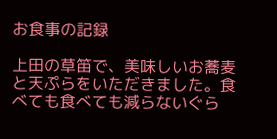お食事の記録

上田の草笛で、美味しいお蕎麦と天ぷらをいただきました。食べても食べても減らないぐら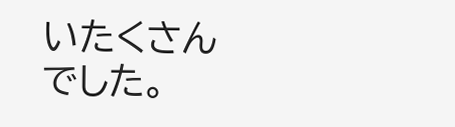いたくさんでした。